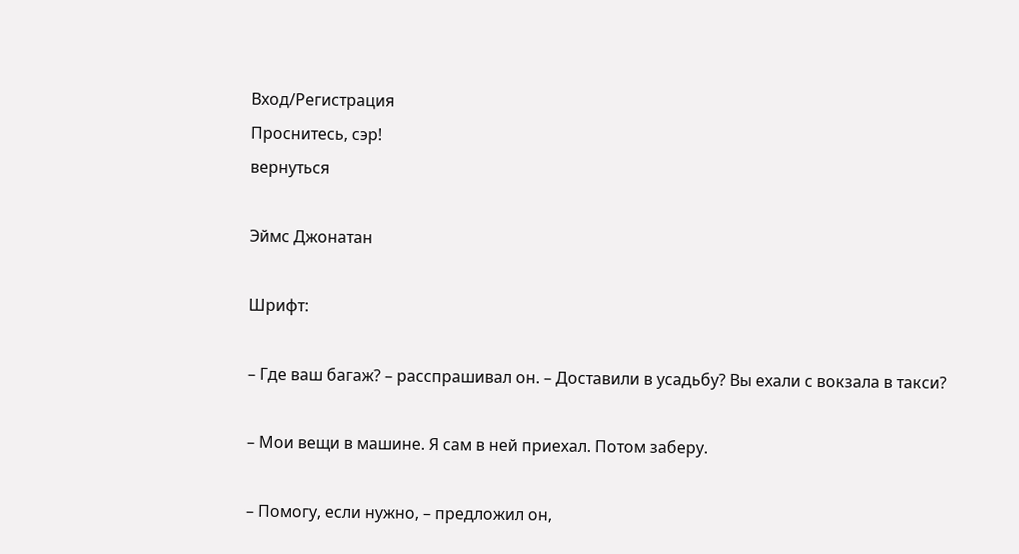Вход/Регистрация
Проснитесь, сэр!
вернуться

Эймс Джонатан

Шрифт:

– Где ваш багаж? – расспрашивал он. – Доставили в усадьбу? Вы ехали с вокзала в такси?

– Мои вещи в машине. Я сам в ней приехал. Потом заберу.

– Помогу, если нужно, – предложил он,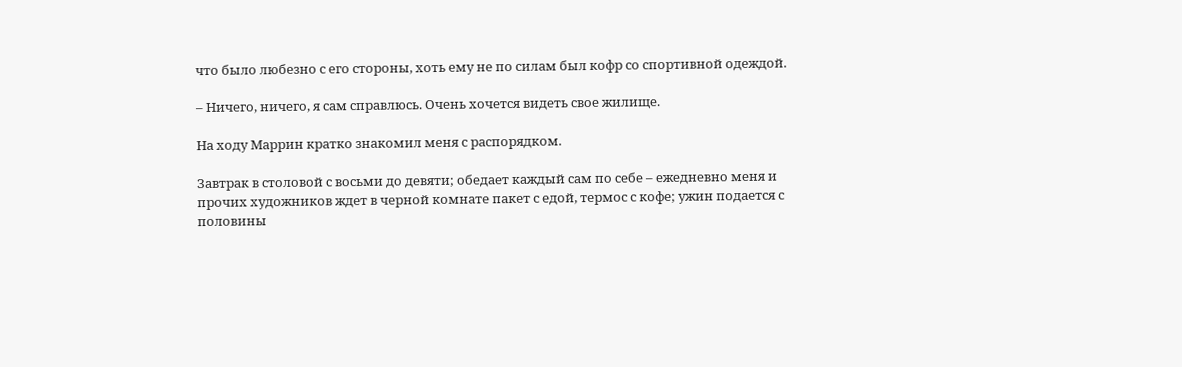что было любезно с его стороны, хоть ему не по силам был кофр со спортивной одеждой.

– Ничего, ничего, я сам справлюсь. Очень хочется видеть свое жилище.

На ходу Маррин кратко знакомил меня с распорядком.

Завтрак в столовой с восьми до девяти; обедает каждый сам по себе – ежедневно меня и прочих художников ждет в черной комнате пакет с едой, термос с кофе; ужин подается с половины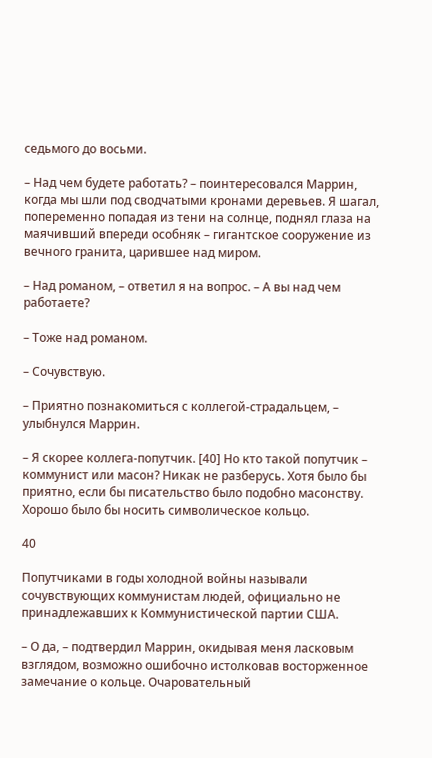седьмого до восьми.

– Над чем будете работать? – поинтересовался Маррин, когда мы шли под сводчатыми кронами деревьев. Я шагал, попеременно попадая из тени на солнце, поднял глаза на маячивший впереди особняк – гигантское сооружение из вечного гранита, царившее над миром.

– Над романом, – ответил я на вопрос. – А вы над чем работаете?

– Тоже над романом.

– Сочувствую.

– Приятно познакомиться с коллегой-страдальцем, – улыбнулся Маррин.

– Я скорее коллега-попутчик. [40] Но кто такой попутчик – коммунист или масон? Никак не разберусь. Хотя было бы приятно, если бы писательство было подобно масонству. Хорошо было бы носить символическое кольцо.

40

Попутчиками в годы холодной войны называли сочувствующих коммунистам людей, официально не принадлежавших к Коммунистической партии США.

– О да, – подтвердил Маррин, окидывая меня ласковым взглядом, возможно ошибочно истолковав восторженное замечание о кольце. Очаровательный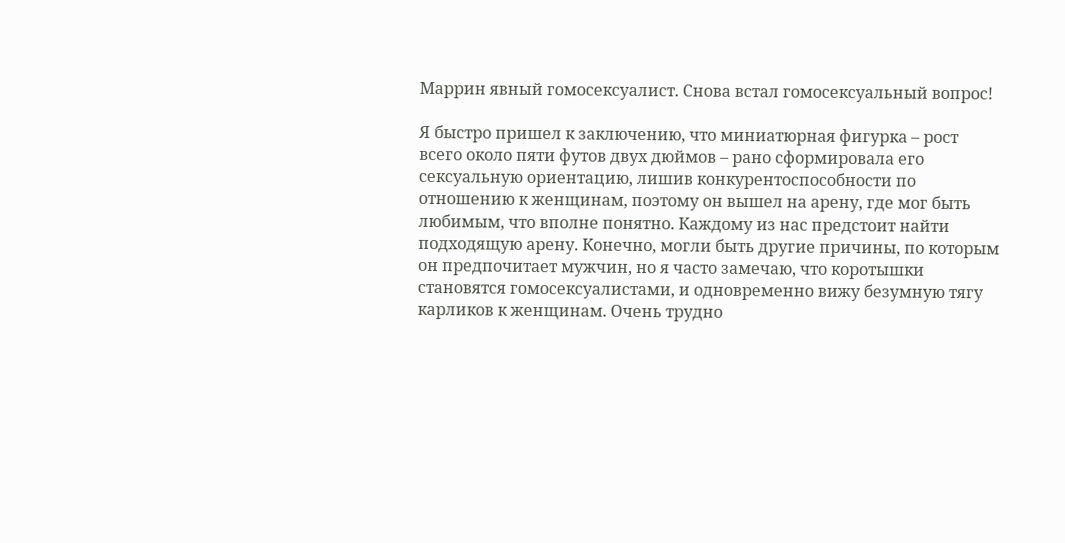Маррин явный гомосексуалист. Снова встал гомосексуальный вопрос!

Я быстро пришел к заключению, что миниатюрная фигурка – рост всего около пяти футов двух дюймов – рано сформировала его сексуальную ориентацию, лишив конкурентоспособности по отношению к женщинам, поэтому он вышел на арену, где мог быть любимым, что вполне понятно. Каждому из нас предстоит найти подходящую арену. Конечно, могли быть другие причины, по которым он предпочитает мужчин, но я часто замечаю, что коротышки становятся гомосексуалистами, и одновременно вижу безумную тягу карликов к женщинам. Очень трудно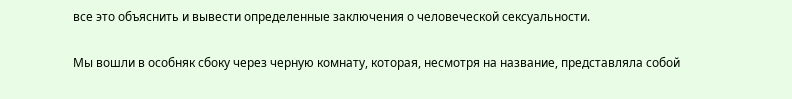все это объяснить и вывести определенные заключения о человеческой сексуальности.

Мы вошли в особняк сбоку через черную комнату, которая, несмотря на название, представляла собой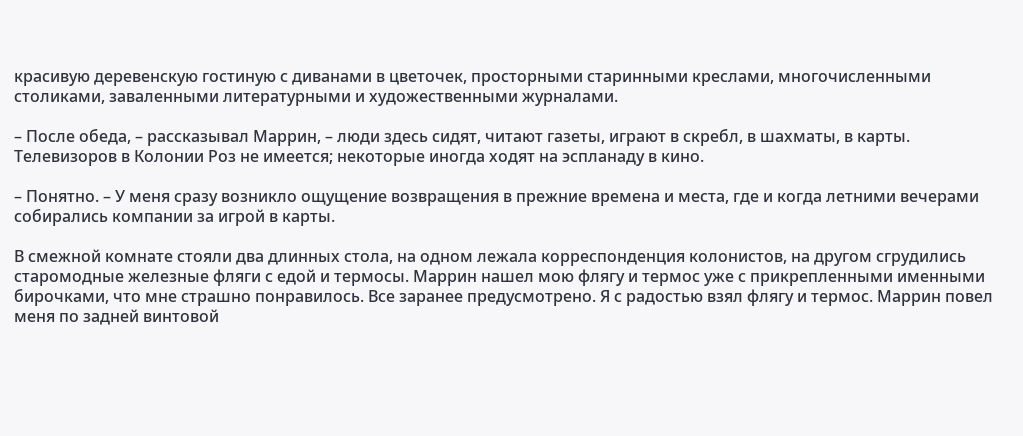красивую деревенскую гостиную с диванами в цветочек, просторными старинными креслами, многочисленными столиками, заваленными литературными и художественными журналами.

– После обеда, – рассказывал Маррин, – люди здесь сидят, читают газеты, играют в скребл, в шахматы, в карты. Телевизоров в Колонии Роз не имеется; некоторые иногда ходят на эспланаду в кино.

– Понятно. – У меня сразу возникло ощущение возвращения в прежние времена и места, где и когда летними вечерами собирались компании за игрой в карты.

В смежной комнате стояли два длинных стола, на одном лежала корреспонденция колонистов, на другом сгрудились старомодные железные фляги с едой и термосы. Маррин нашел мою флягу и термос уже с прикрепленными именными бирочками, что мне страшно понравилось. Все заранее предусмотрено. Я с радостью взял флягу и термос. Маррин повел меня по задней винтовой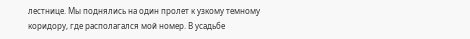лестнице. Мы поднялись на один пролет к узкому темному коридору, где располагался мой номер. В усадьбе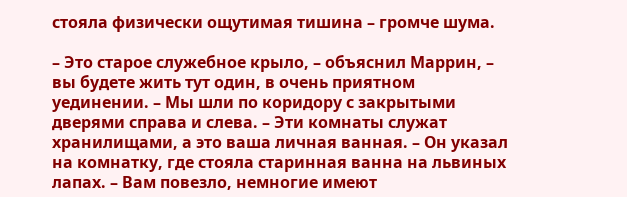стояла физически ощутимая тишина – громче шума.

– Это старое служебное крыло, – объяснил Маррин, – вы будете жить тут один, в очень приятном уединении. – Мы шли по коридору с закрытыми дверями справа и слева. – Эти комнаты служат хранилищами, а это ваша личная ванная. – Он указал на комнатку, где стояла старинная ванна на львиных лапах. – Вам повезло, немногие имеют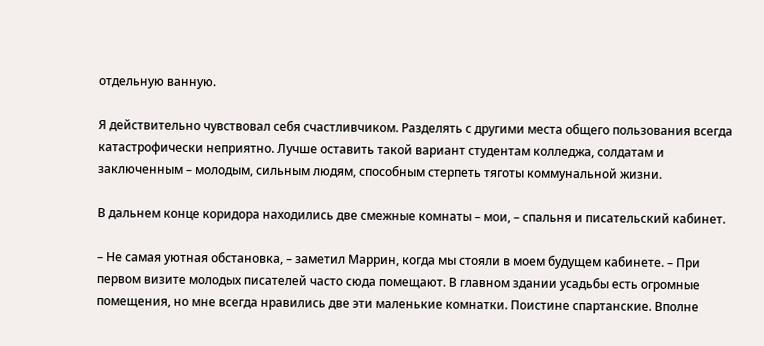отдельную ванную.

Я действительно чувствовал себя счастливчиком. Разделять с другими места общего пользования всегда катастрофически неприятно. Лучше оставить такой вариант студентам колледжа, солдатам и заключенным – молодым, сильным людям, способным стерпеть тяготы коммунальной жизни.

В дальнем конце коридора находились две смежные комнаты – мои, – спальня и писательский кабинет.

– Не самая уютная обстановка, – заметил Маррин, когда мы стояли в моем будущем кабинете. – При первом визите молодых писателей часто сюда помещают. В главном здании усадьбы есть огромные помещения, но мне всегда нравились две эти маленькие комнатки. Поистине спартанские. Вполне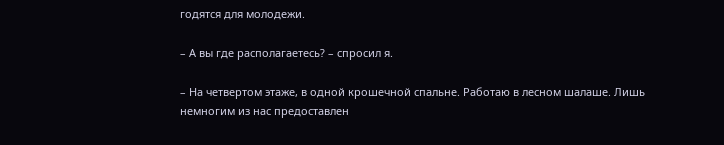годятся для молодежи.

– А вы где располагаетесь? – спросил я.

– На четвертом этаже, в одной крошечной спальне. Работаю в лесном шалаше. Лишь немногим из нас предоставлен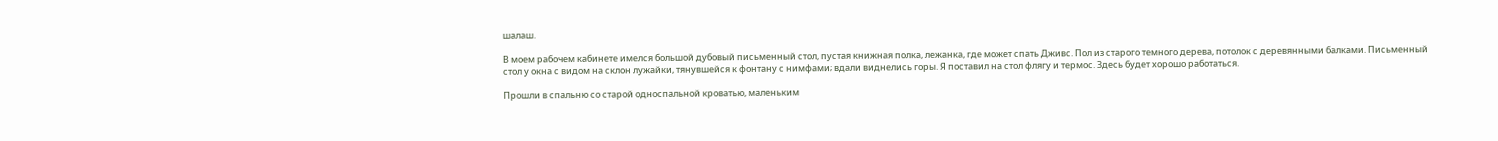шалаш.

В моем рабочем кабинете имелся большой дубовый письменный стол, пустая книжная полка, лежанка, где может спать Дживс. Пол из старого темного дерева, потолок с деревянными балками. Письменный стол у окна с видом на склон лужайки, тянувшейся к фонтану с нимфами; вдали виднелись горы. Я поставил на стол флягу и термос. Здесь будет хорошо работаться.

Прошли в спальню со старой односпальной кроватью, маленьким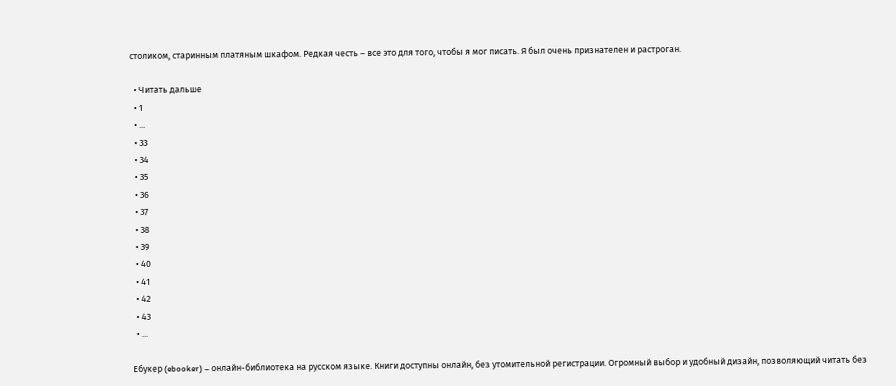столиком, старинным платяным шкафом. Редкая честь – все это для того, чтобы я мог писать. Я был очень признателен и растроган.

  • Читать дальше
  • 1
  • ...
  • 33
  • 34
  • 35
  • 36
  • 37
  • 38
  • 39
  • 40
  • 41
  • 42
  • 43
  • ...

Ебукер (ebooker) – онлайн-библиотека на русском языке. Книги доступны онлайн, без утомительной регистрации. Огромный выбор и удобный дизайн, позволяющий читать без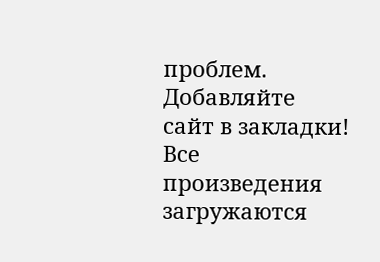проблем. Добавляйте сайт в закладки! Все произведения загружаются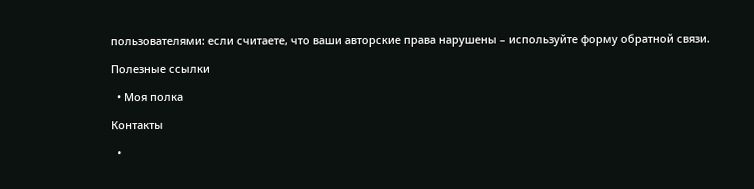пользователями: если считаете, что ваши авторские права нарушены – используйте форму обратной связи.

Полезные ссылки

  • Моя полка

Контакты

  •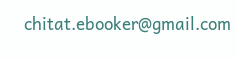chitat.ebooker@gmail.com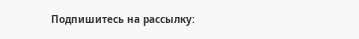Подпишитесь на рассылку: